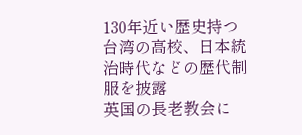130年近い歴史持つ台湾の高校、日本統治時代などの歴代制服を披露
英国の長老教会に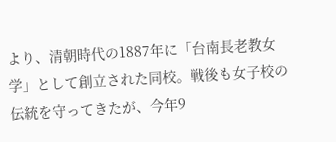より、清朝時代の1887年に「台南長老教女学」として創立された同校。戦後も女子校の伝統を守ってきたが、今年9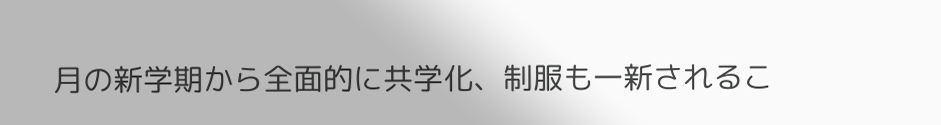月の新学期から全面的に共学化、制服も一新されるこ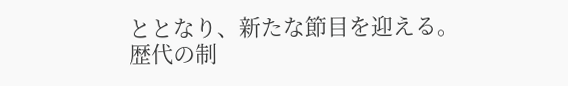ととなり、新たな節目を迎える。
歴代の制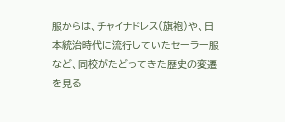服からは、チャイナドレス(旗袍)や、日本統治時代に流行していたセーラー服など、同校がたどってきた歴史の変遷を見る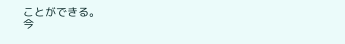ことができる。
今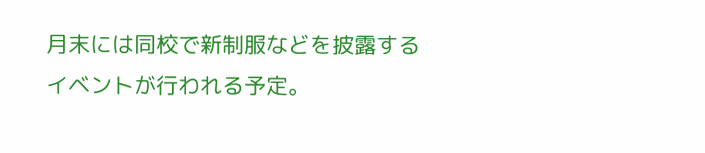月末には同校で新制服などを披露するイベントが行われる予定。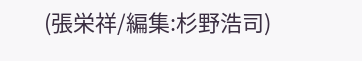(張栄祥/編集:杉野浩司)